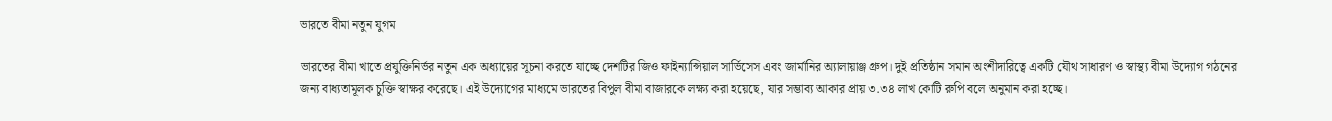ভারতে বীমা নতুন যুগম

ভারতের বীমা খাতে প্রযুক্তিনির্ভর নতুন এক অধ্যায়ের সূচনা করতে যাচ্ছে দেশটির জিও ফাইন্যান্সিয়াল সার্ভিসেস এবং জার্মানির অ্যালায়াঞ্জ গ্রুপ। দুই প্রতিষ্ঠান সমান অংশীদারিত্বে একটি যৌথ সাধারণ ও স্বাস্থ্য বীমা উদ্যোগ গঠনের জন্য বাধ্যতামূলক চুক্তি স্বাক্ষর করেছে। এই উদ্যোগের মাধ্যমে ভারতের বিপুল বীমা বাজারকে লক্ষ্য করা হয়েছে, যার সম্ভাব্য আকার প্রায় ৩.৩৪ লাখ কোটি রুপি বলে অনুমান করা হচ্ছে।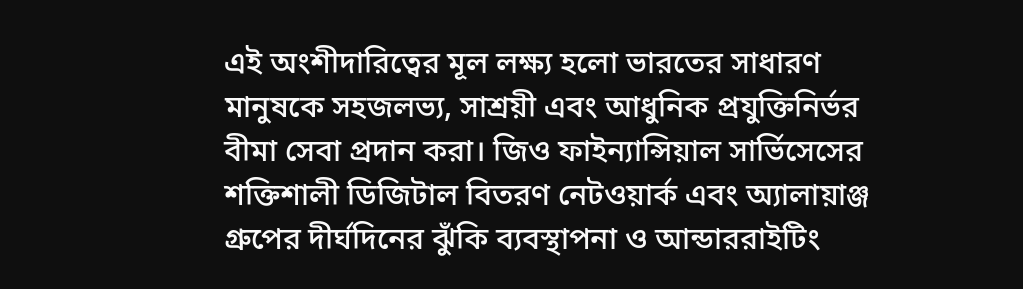এই অংশীদারিত্বের মূল লক্ষ্য হলো ভারতের সাধারণ মানুষকে সহজলভ্য, সাশ্রয়ী এবং আধুনিক প্রযুক্তিনির্ভর বীমা সেবা প্রদান করা। জিও ফাইন্যান্সিয়াল সার্ভিসেসের শক্তিশালী ডিজিটাল বিতরণ নেটওয়ার্ক এবং অ্যালায়াঞ্জ গ্রুপের দীর্ঘদিনের ঝুঁকি ব্যবস্থাপনা ও আন্ডাররাইটিং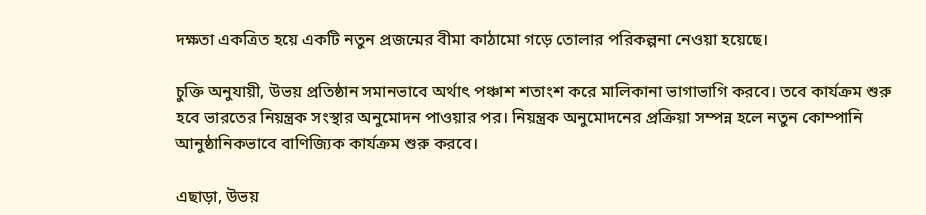দক্ষতা একত্রিত হয়ে একটি নতুন প্রজন্মের বীমা কাঠামো গড়ে তোলার পরিকল্পনা নেওয়া হয়েছে।

চুক্তি অনুযায়ী, উভয় প্রতিষ্ঠান সমানভাবে অর্থাৎ পঞ্চাশ শতাংশ করে মালিকানা ভাগাভাগি করবে। তবে কার্যক্রম শুরু হবে ভারতের নিয়ন্ত্রক সংস্থার অনুমোদন পাওয়ার পর। নিয়ন্ত্রক অনুমোদনের প্রক্রিয়া সম্পন্ন হলে নতুন কোম্পানি আনুষ্ঠানিকভাবে বাণিজ্যিক কার্যক্রম শুরু করবে।

এছাড়া, উভয়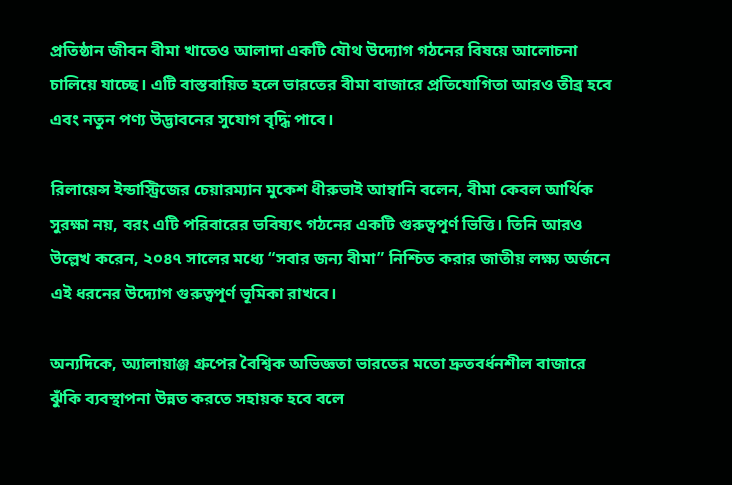প্রতিষ্ঠান জীবন বীমা খাতেও আলাদা একটি যৌথ উদ্যোগ গঠনের বিষয়ে আলোচনা চালিয়ে যাচ্ছে। এটি বাস্তবায়িত হলে ভারতের বীমা বাজারে প্রতিযোগিতা আরও তীব্র হবে এবং নতুন পণ্য উদ্ভাবনের সুযোগ বৃদ্ধি পাবে।

রিলায়েন্স ইন্ডাস্ট্রিজের চেয়ারম্যান মুকেশ ধীরুভাই আম্বানি বলেন, বীমা কেবল আর্থিক সুরক্ষা নয়, বরং এটি পরিবারের ভবিষ্যৎ গঠনের একটি গুরুত্বপূর্ণ ভিত্তি। তিনি আরও উল্লেখ করেন, ২০৪৭ সালের মধ্যে “সবার জন্য বীমা” নিশ্চিত করার জাতীয় লক্ষ্য অর্জনে এই ধরনের উদ্যোগ গুরুত্বপূর্ণ ভূমিকা রাখবে।

অন্যদিকে, অ্যালায়াঞ্জ গ্রুপের বৈশ্বিক অভিজ্ঞতা ভারতের মতো দ্রুতবর্ধনশীল বাজারে ঝুঁকি ব্যবস্থাপনা উন্নত করতে সহায়ক হবে বলে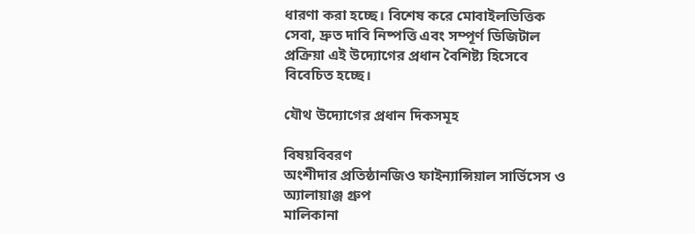ধারণা করা হচ্ছে। বিশেষ করে মোবাইলভিত্তিক সেবা, দ্রুত দাবি নিষ্পত্তি এবং সম্পূর্ণ ডিজিটাল প্রক্রিয়া এই উদ্যোগের প্রধান বৈশিষ্ট্য হিসেবে বিবেচিত হচ্ছে।

যৌথ উদ্যোগের প্রধান দিকসমূহ

বিষয়বিবরণ
অংশীদার প্রতিষ্ঠানজিও ফাইন্যান্সিয়াল সার্ভিসেস ও অ্যালায়াঞ্জ গ্রুপ
মালিকানা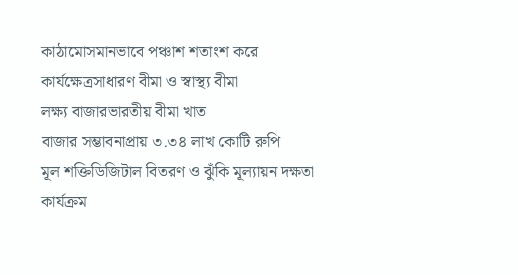কাঠামোসমানভাবে পঞ্চাশ শতাংশ করে
কার্যক্ষেত্রসাধারণ বীমা ও স্বাস্থ্য বীমা
লক্ষ্য বাজারভারতীয় বীমা খাত
বাজার সম্ভাবনাপ্রায় ৩.৩৪ লাখ কোটি রুপি
মূল শক্তিডিজিটাল বিতরণ ও ঝুঁকি মূল্যায়ন দক্ষতা
কার্যক্রম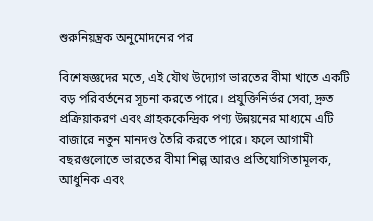শুরুনিয়ন্ত্রক অনুমোদনের পর

বিশেষজ্ঞদের মতে, এই যৌথ উদ্যোগ ভারতের বীমা খাতে একটি বড় পরিবর্তনের সূচনা করতে পারে। প্রযুক্তিনির্ভর সেবা, দ্রুত প্রক্রিয়াকরণ এবং গ্রাহককেন্দ্রিক পণ্য উন্নয়নের মাধ্যমে এটি বাজারে নতুন মানদণ্ড তৈরি করতে পারে। ফলে আগামী বছরগুলোতে ভারতের বীমা শিল্প আরও প্রতিযোগিতামূলক, আধুনিক এবং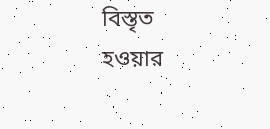বিস্তৃত হওয়ার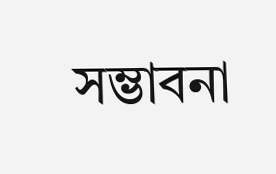সম্ভাবনা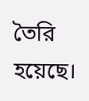তৈরি হয়েছে।